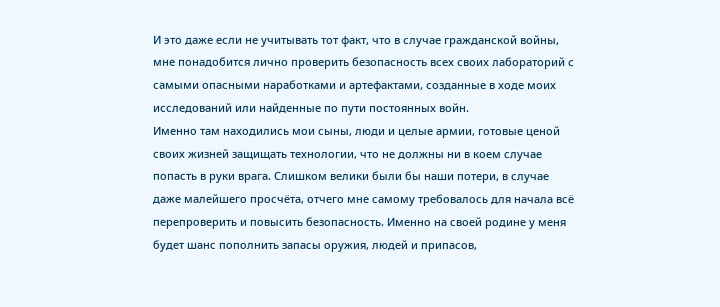И это даже если не учитывать тот факт, что в случае гражданской войны, мне понадобится лично проверить безопасность всех своих лабораторий с самыми опасными наработками и артефактами, созданные в ходе моих исследований или найденные по пути постоянных войн.
Именно там находились мои сыны, люди и целые армии, готовые ценой своих жизней защищать технологии, что не должны ни в коем случае попасть в руки врага. Слишком велики были бы наши потери, в случае даже малейшего просчёта, отчего мне самому требовалось для начала всё перепроверить и повысить безопасность. Именно на своей родине у меня будет шанс пополнить запасы оружия, людей и припасов,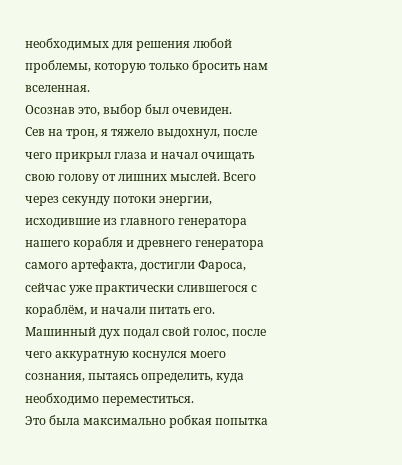необходимых для решения любой проблемы, которую только бросить нам вселенная.
Осознав это, выбор был очевиден.
Сев на трон, я тяжело выдохнул, после чего прикрыл глаза и начал очищать свою голову от лишних мыслей. Всего через секунду потоки энергии, исходившие из главного генератора нашего корабля и древнего генератора самого артефакта, достигли Фароса, сейчас уже практически слившегося с кораблём, и начали питать его. Машинный дух подал свой голос, после чего аккуратную коснулся моего сознания, пытаясь определить, куда необходимо переместиться.
Это была максимально робкая попытка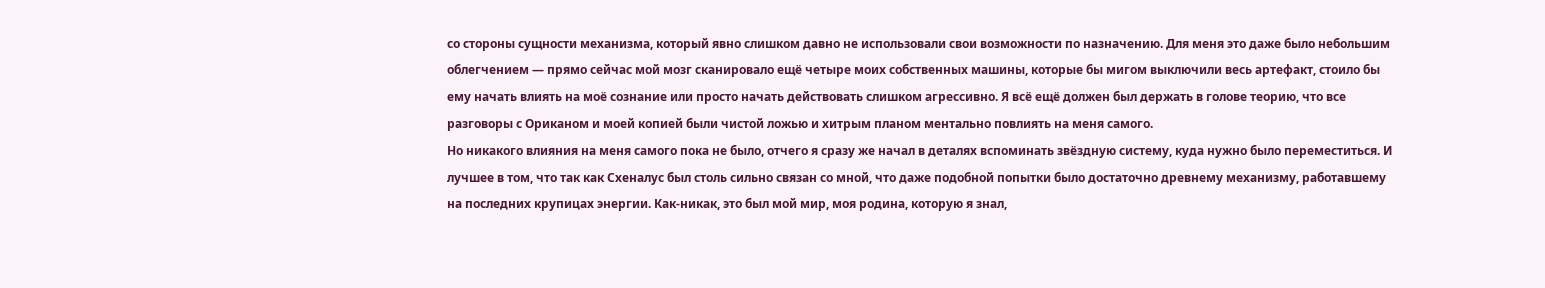со стороны сущности механизма, который явно слишком давно не использовали свои возможности по назначению. Для меня это даже было небольшим облегчением — прямо сейчас мой мозг сканировало ещё четыре моих собственных машины, которые бы мигом выключили весь артефакт, стоило бы ему начать влиять на моё сознание или просто начать действовать слишком агрессивно. Я всё ещё должен был держать в голове теорию, что все разговоры с Ориканом и моей копией были чистой ложью и хитрым планом ментально повлиять на меня самого.
Но никакого влияния на меня самого пока не было, отчего я сразу же начал в деталях вспоминать звёздную систему, куда нужно было переместиться. И лучшее в том, что так как Схеналус был столь сильно связан со мной, что даже подобной попытки было достаточно древнему механизму, работавшему на последних крупицах энергии. Как-никак, это был мой мир, моя родина, которую я знал,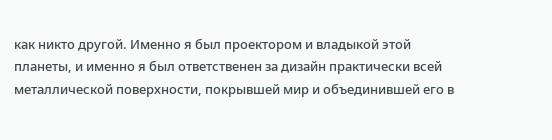как никто другой. Именно я был проектором и владыкой этой планеты, и именно я был ответственен за дизайн практически всей металлической поверхности, покрывшей мир и объединившей его в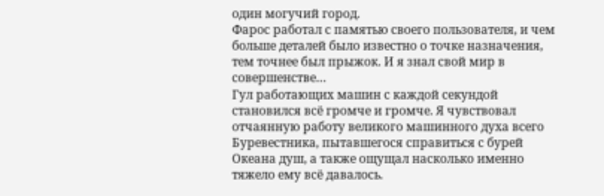один могучий город.
Фарос работал с памятью своего пользователя, и чем больше деталей было известно о точке назначения, тем точнее был прыжок. И я знал свой мир в совершенстве…
Гул работающих машин с каждой секундой становился всё громче и громче. Я чувствовал отчаянную работу великого машинного духа всего Буревестника, пытавшегося справиться с бурей Океана душ, а также ощущал насколько именно тяжело ему всё давалось.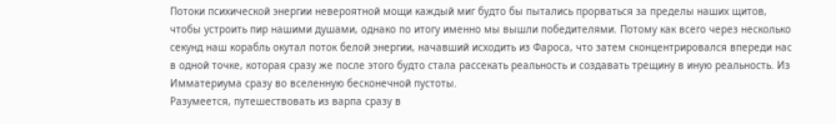Потоки психической энергии невероятной мощи каждый миг будто бы пытались прорваться за пределы наших щитов, чтобы устроить пир нашими душами, однако по итогу именно мы вышли победителями. Потому как всего через несколько секунд наш корабль окутал поток белой энергии, начавший исходить из Фароса, что затем сконцентрировался впереди нас в одной точке, которая сразу же после этого будто стала рассекать реальность и создавать трещину в иную реальность. Из Имматериума сразу во вселенную бесконечной пустоты.
Разумеется, путешествовать из варпа сразу в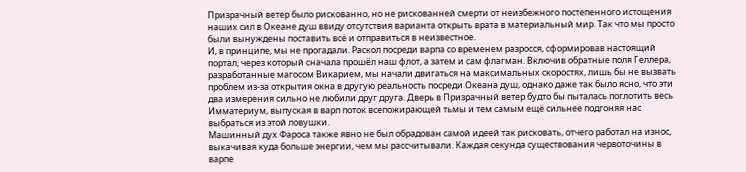Призрачный ветер было рискованно, но не рискованней смерти от неизбежного постепенного истощения наших сил в Океане душ ввиду отсутствия варианта открыть врата в материальный мир. Так что мы просто были вынуждены поставить всё и отправиться в неизвестное.
И, в принципе, мы не прогадали. Раскол посреди варпа со временем разросся, сформировав настоящий портал, через который сначала прошёл наш флот, а затем и сам флагман. Включив обратные поля Геллера, разработанные магосом Викарием, мы начали двигаться на максимальных скоростях, лишь бы не вызвать проблем из-за открытия окна в другую реальность посреди Океана душ, однако даже так было ясно, что эти два измерения сильно не любили друг друга. Дверь в Призрачный ветер будто бы пыталась поглотить весь Имматериум, выпуская в варп поток всепожирающей тьмы и тем самым ещё сильнее подгоняя нас выбраться из этой ловушки.
Машинный дух Фароса также явно не был обрадован самой идеей так рисковать, отчего работал на износ, выкачивая куда больше энергии, чем мы рассчитывали. Каждая секунда существования червоточины в варпе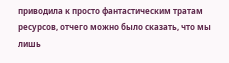приводила к просто фантастическим тратам ресурсов, отчего можно было сказать, что мы лишь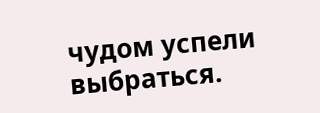чудом успели выбраться.